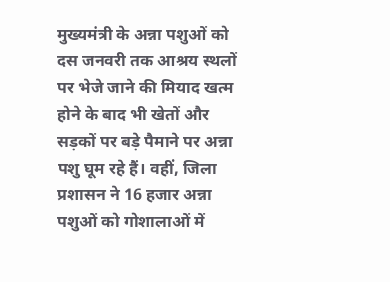मुख्यमंत्री के अन्ना पशुओं को दस जनवरी तक आश्रय स्थलों पर भेजे जाने की मियाद खत्म होने के बाद भी खेतों और सड़कों पर बड़े पैमाने पर अन्ना पशु घूम रहे हैं। वहीं, जिला प्रशासन ने 16 हजार अन्ना पशुओं को गोशालाओं में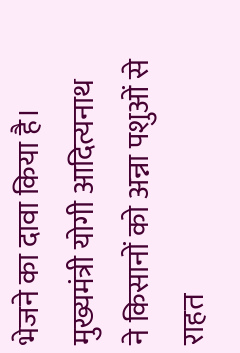भेजने का दावा किया है।
मुख्यमंत्री योगी आदित्यनाथ ने किसानों को अन्ना पशुओं से राहत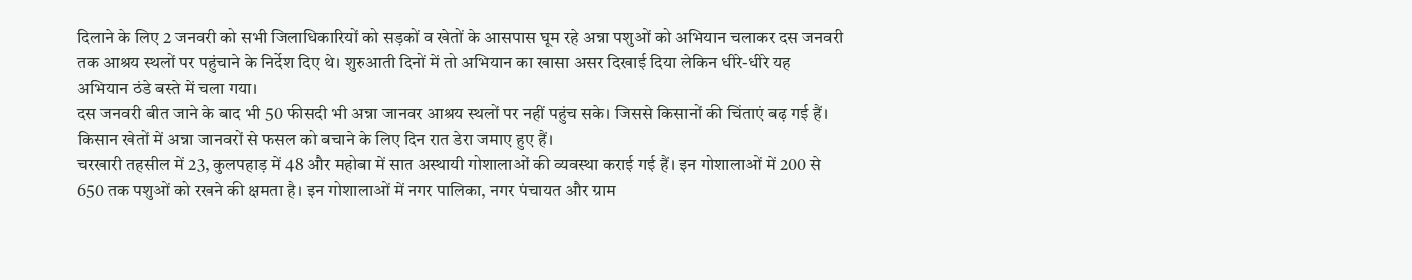दिलाने के लिए 2 जनवरी को सभी जिलाधिकारियों को सड़कों व खेतों के आसपास घूम रहे अन्ना पशुओं को अभियान चलाकर दस जनवरी तक आश्रय स्थलों पर पहुंचाने के निर्देश दिए थे। शुरुआती दिनों में तो अभियान का खासा असर दिखाई दिया लेकिन धीरे-धीरे यह अभियान ठंडे बस्ते में चला गया।
दस जनवरी बीत जाने के बाद भी 50 फीसदी भी अन्ना जानवर आश्रय स्थलों पर नहीं पहुंच सके। जिससे किसानों की चिंताएं बढ़ गई हैं। किसान खेतों में अन्ना जानवरों से फसल को बचाने के लिए दिन रात डेरा जमाए हुए हैं।
चरखारी तहसील में 23, कुलपहाड़ में 48 और महोबा में सात अस्थायी गोशालाओं की व्यवस्था कराई गई हैं। इन गोशालाओं में 200 से 650 तक पशुओं को रखने की क्षमता है। इन गोशालाओं में नगर पालिका, नगर पंचायत और ग्राम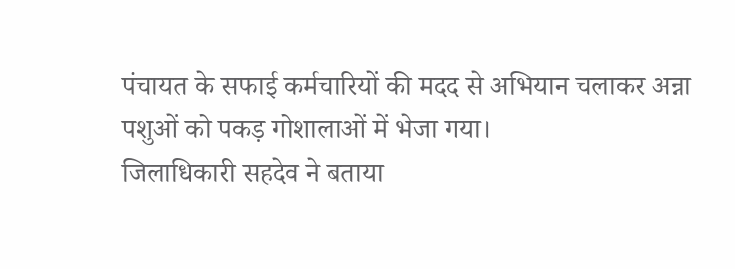पंचायत के सफाई कर्मचारियों की मदद से अभियान चलाकर अन्ना पशुओं को पकड़ गोशालाओं में भेजा गया।
जिलाधिकारी सहदेव ने बताया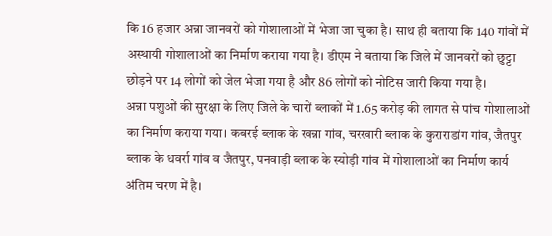कि 16 हजार अन्ना जानवरों को गोशालाओं में भेजा जा चुका है। साथ ही बताया कि 140 गांवों में अस्थायी गोशालाओं का निर्माण कराया गया है। डीएम ने बताया कि जिले में जानवरों को छुट्टा छोड़ने पर 14 लोगों को जेल भेजा गया है और 86 लोगों को नोटिस जारी किया गया है।
अन्ना पशुओं की सुरक्षा के लिए जिले के चारों ब्लाकों में 1.65 करोड़ की लागत से पांच गोशालाओं का निर्माण कराया गया। कबरई ब्लाक के खन्ना गांव, चरखारी ब्लाक के कुराराडांग गांव, जैतपुर ब्लाक के धवर्रा गांव व जैतपुर, पनवाड़ी ब्लाक के स्योड़ी गांव में गोशालाओं का निर्माण कार्य अंतिम चरण में है।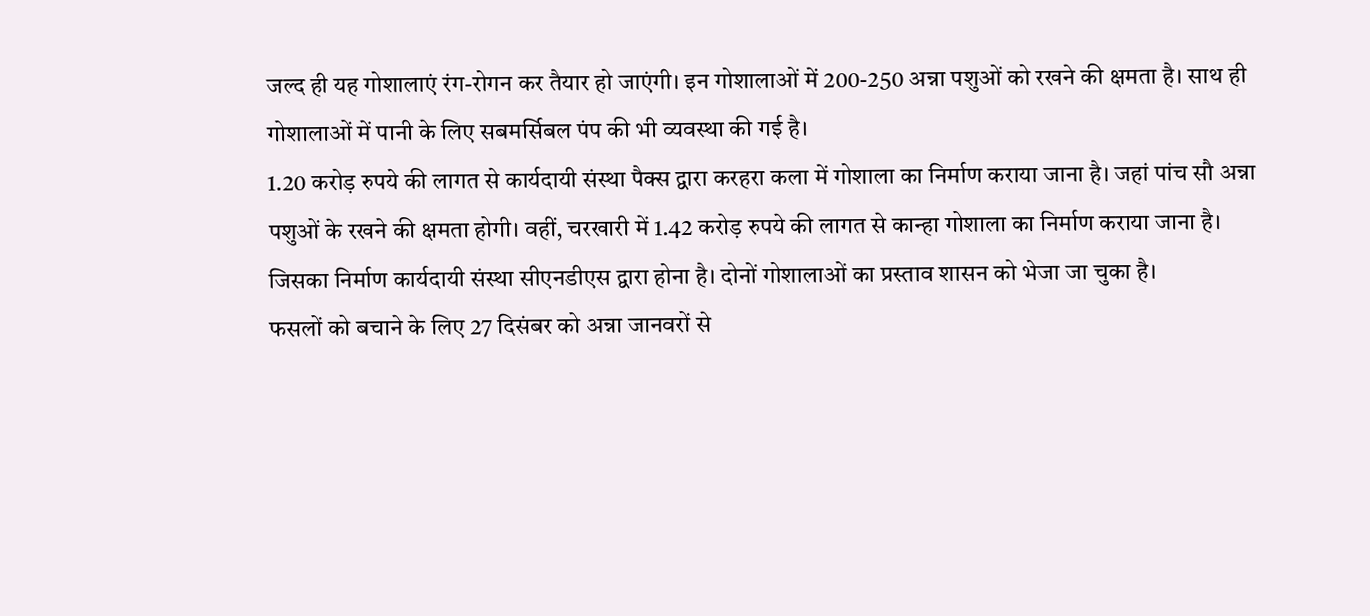जल्द ही यह गोशालाएं रंग-रोगन कर तैयार हो जाएंगी। इन गोशालाओं में 200-250 अन्ना पशुओं को रखने की क्षमता है। साथ ही गोशालाओं में पानी के लिए सबमर्सिबल पंप की भी व्यवस्था की गई है।
1.20 करोड़ रुपये की लागत से कार्यदायी संस्था पैक्स द्वारा करहरा कला में गोशाला का निर्माण कराया जाना है। जहां पांच सौ अन्ना पशुओं के रखने की क्षमता होगी। वहीं, चरखारी में 1.42 करोड़ रुपये की लागत से कान्हा गोशाला का निर्माण कराया जाना है। जिसका निर्माण कार्यदायी संस्था सीएनडीएस द्वारा होना है। दोनों गोशालाओं का प्रस्ताव शासन को भेजा जा चुका है।
फसलों को बचाने के लिए 27 दिसंबर को अन्ना जानवरों से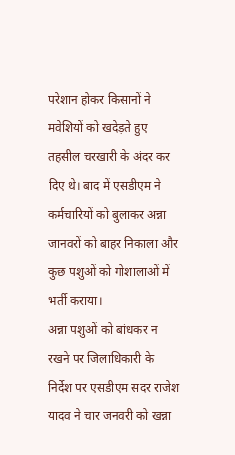परेशान होकर किसानों ने मवेशियों को खदेड़ते हुए तहसील चरखारी के अंदर कर दिए थे। बाद में एसडीएम ने कर्मचारियों को बुलाकर अन्ना जानवरों को बाहर निकाला और कुछ पशुओं को गोशालाओं में भर्ती कराया।
अन्ना पशुओं को बांधकर न रखने पर जिलाधिकारी के निर्देश पर एसडीएम सदर राजेश यादव ने चार जनवरी को खन्ना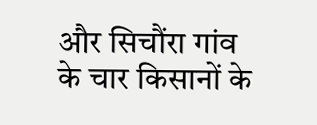और सिचौंरा गांव के चार किसानों के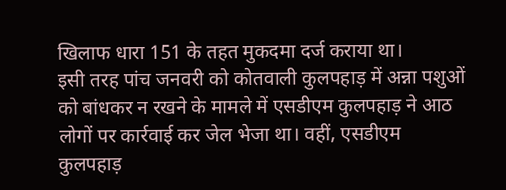खिलाफ धारा 151 के तहत मुकदमा दर्ज कराया था।
इसी तरह पांच जनवरी को कोतवाली कुलपहाड़ में अन्ना पशुओं को बांधकर न रखने के मामले में एसडीएम कुलपहाड़ ने आठ लोगों पर कार्रवाई कर जेल भेजा था। वहीं, एसडीएम कुलपहाड़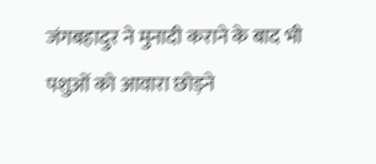जंगबहादुर ने मुनादी कराने के बाद भी पशुओं को आवारा छोड़ने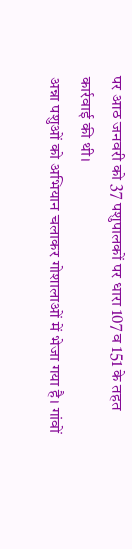पर आठ जनवरी को 37 पशुपालकों पर धारा 107 व 151 के तहत कार्रवाई की थी।
अन्ना पशुओं को अभियान चलाकर गोशालाओं में भेजा गया है। गांवों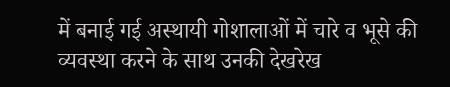में बनाई गई अस्थायी गोशालाओं में चारे व भूसे की व्यवस्था करने के साथ उनकी देखरेख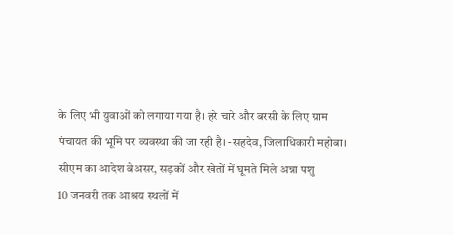के लिए भी युवाओं को लगाया गया है। हरे चारे और बरसी के लिए ग्राम पंचायत की भूमि पर व्यवस्था की जा रही है। -सहदेव, जिलाधिकारी महोबा।
सीएम का आदेश बेअसर, सड़कों और खेतों में घूमते मिले अन्ना पशु
10 जनवरी तक आश्रय स्थलों में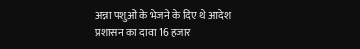अन्ना पशुओं के भेजने के दिए थे आदेश
प्रशासन का दावा 16 हजार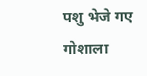पशु भेजे गए गोशाला